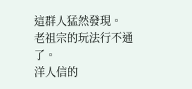這群人猛然發現。
老祖宗的玩法行不通了。
洋人信的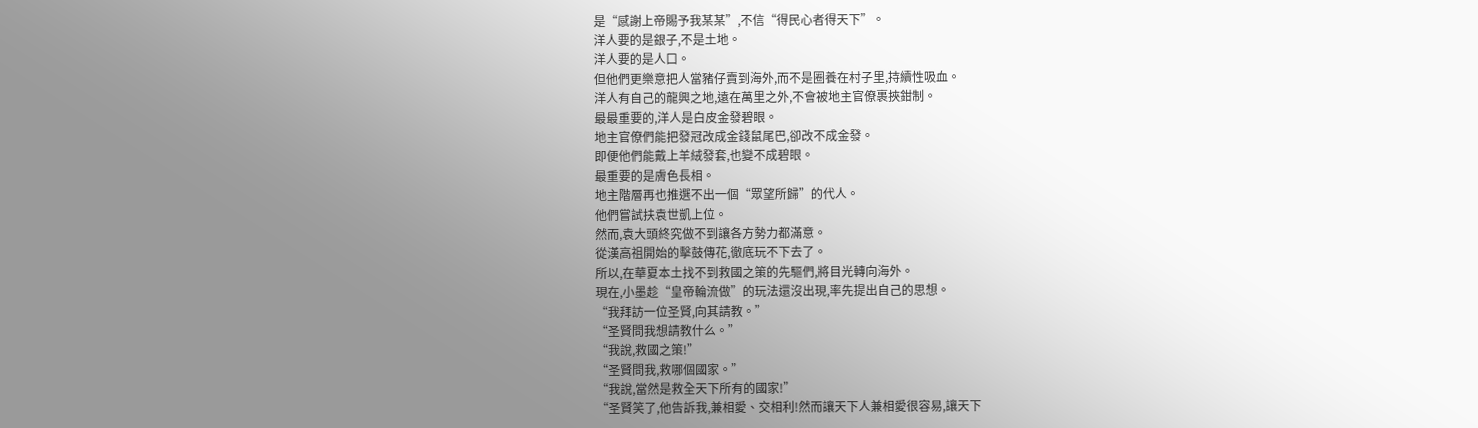是“感謝上帝賜予我某某”,不信“得民心者得天下”。
洋人要的是銀子,不是土地。
洋人要的是人口。
但他們更樂意把人當豬仔賣到海外,而不是圈養在村子里,持續性吸血。
洋人有自己的龍興之地,遠在萬里之外,不會被地主官僚裹挾鉗制。
最最重要的,洋人是白皮金發碧眼。
地主官僚們能把發冠改成金錢鼠尾巴,卻改不成金發。
即便他們能戴上羊絨發套,也變不成碧眼。
最重要的是膚色長相。
地主階層再也推選不出一個“眾望所歸”的代人。
他們嘗試扶袁世凱上位。
然而,袁大頭終究做不到讓各方勢力都滿意。
從漢高祖開始的擊鼓傳花,徹底玩不下去了。
所以,在華夏本土找不到救國之策的先驅們,將目光轉向海外。
現在,小墨趁“皇帝輪流做”的玩法還沒出現,率先提出自己的思想。
“我拜訪一位圣賢,向其請教。”
“圣賢問我想請教什么。”
“我說,救國之策!”
“圣賢問我,救哪個國家。”
“我說,當然是救全天下所有的國家!”
“圣賢笑了,他告訴我,兼相愛、交相利!然而讓天下人兼相愛很容易,讓天下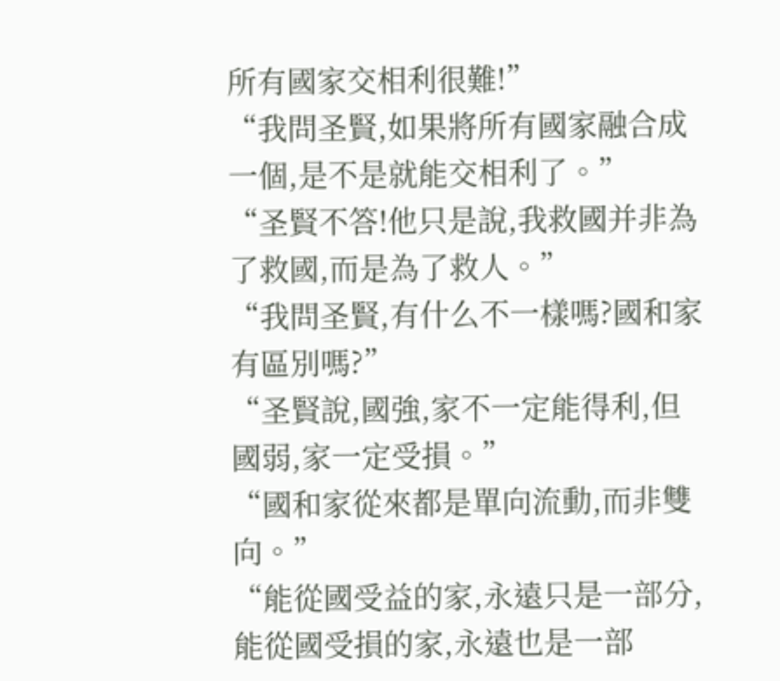所有國家交相利很難!”
“我問圣賢,如果將所有國家融合成一個,是不是就能交相利了。”
“圣賢不答!他只是說,我救國并非為了救國,而是為了救人。”
“我問圣賢,有什么不一樣嗎?國和家有區別嗎?”
“圣賢說,國強,家不一定能得利,但國弱,家一定受損。”
“國和家從來都是單向流動,而非雙向。”
“能從國受益的家,永遠只是一部分,能從國受損的家,永遠也是一部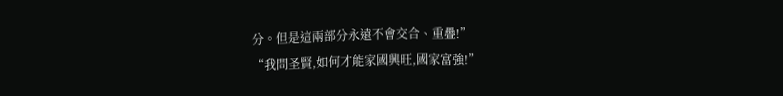分。但是這兩部分永遠不會交合、重疊!”
“我問圣賢,如何才能家國興旺,國家富強!”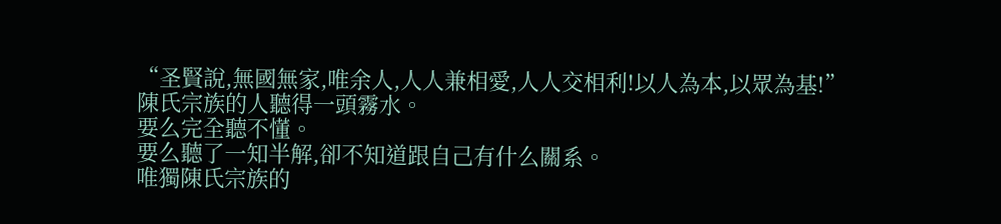“圣賢說,無國無家,唯余人,人人兼相愛,人人交相利!以人為本,以眾為基!”
陳氏宗族的人聽得一頭霧水。
要么完全聽不懂。
要么聽了一知半解,卻不知道跟自己有什么關系。
唯獨陳氏宗族的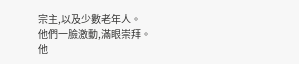宗主,以及少數老年人。
他們一臉激動,滿眼崇拜。
他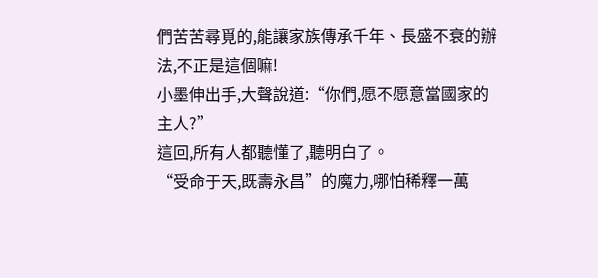們苦苦尋覓的,能讓家族傳承千年、長盛不衰的辦法,不正是這個嘛!
小墨伸出手,大聲說道:“你們,愿不愿意當國家的主人?”
這回,所有人都聽懂了,聽明白了。
“受命于天,既壽永昌”的魔力,哪怕稀釋一萬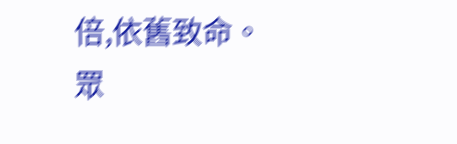倍,依舊致命。
眾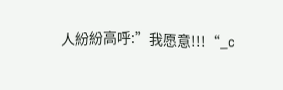人紛紛高呼:”我愿意!!!“_c